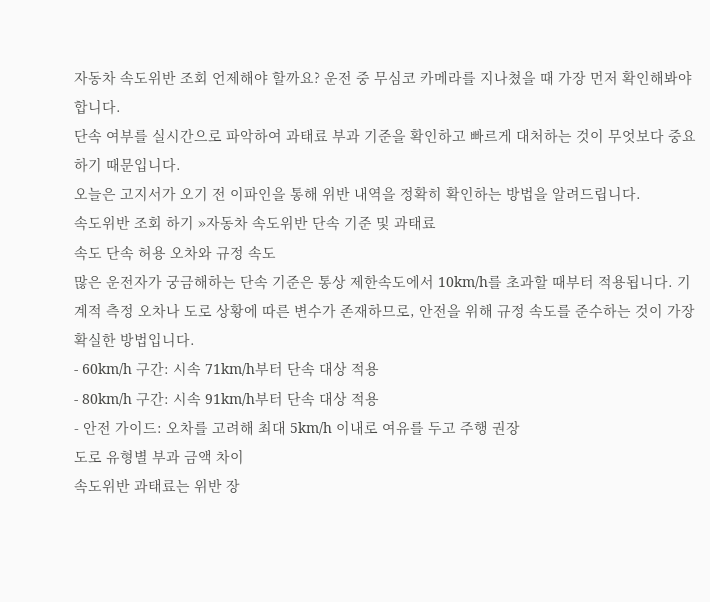자동차 속도위반 조회 언제해야 할까요? 운전 중 무심코 카메라를 지나쳤을 때 가장 먼저 확인해봐야 합니다.
단속 여부를 실시간으로 파악하여 과태료 부과 기준을 확인하고 빠르게 대처하는 것이 무엇보다 중요하기 때문입니다.
오늘은 고지서가 오기 전 이파인을 통해 위반 내역을 정확히 확인하는 방법을 알려드립니다.
속도위반 조회 하기 »자동차 속도위반 단속 기준 및 과태료
속도 단속 허용 오차와 규정 속도
많은 운전자가 궁금해하는 단속 기준은 통상 제한속도에서 10km/h를 초과할 때부터 적용됩니다. 기계적 측정 오차나 도로 상황에 따른 변수가 존재하므로, 안전을 위해 규정 속도를 준수하는 것이 가장 확실한 방법입니다.
- 60km/h 구간: 시속 71km/h부터 단속 대상 적용
- 80km/h 구간: 시속 91km/h부터 단속 대상 적용
- 안전 가이드: 오차를 고려해 최대 5km/h 이내로 여유를 두고 주행 권장
도로 유형별 부과 금액 차이
속도위반 과태료는 위반 장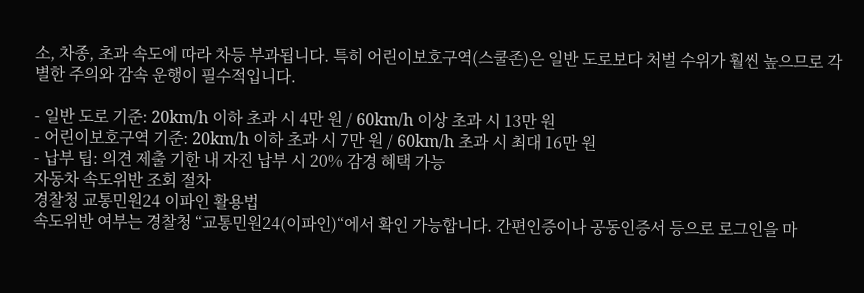소, 차종, 초과 속도에 따라 차등 부과됩니다. 특히 어린이보호구역(스쿨존)은 일반 도로보다 처벌 수위가 훨씬 높으므로 각별한 주의와 감속 운행이 필수적입니다.

- 일반 도로 기준: 20km/h 이하 초과 시 4만 원 / 60km/h 이상 초과 시 13만 원
- 어린이보호구역 기준: 20km/h 이하 초과 시 7만 원 / 60km/h 초과 시 최대 16만 원
- 납부 팁: 의견 제출 기한 내 자진 납부 시 20% 감경 혜택 가능
자동차 속도위반 조회 절차
경찰청 교통민원24 이파인 활용법
속도위반 여부는 경찰청 “교통민원24(이파인)“에서 확인 가능합니다. 간편인증이나 공동인증서 등으로 로그인을 마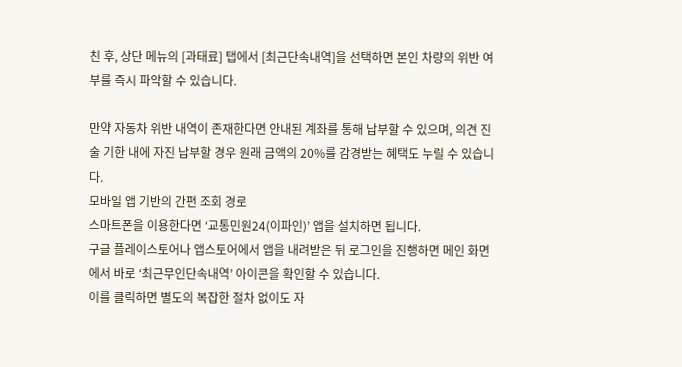친 후, 상단 메뉴의 [과태료] 탭에서 [최근단속내역]을 선택하면 본인 차량의 위반 여부를 즉시 파악할 수 있습니다.

만약 자동차 위반 내역이 존재한다면 안내된 계좌를 통해 납부할 수 있으며, 의견 진술 기한 내에 자진 납부할 경우 원래 금액의 20%를 감경받는 혜택도 누릴 수 있습니다.
모바일 앱 기반의 간편 조회 경로
스마트폰을 이용한다면 ‘교통민원24(이파인)’ 앱을 설치하면 됩니다.
구글 플레이스토어나 앱스토어에서 앱을 내려받은 뒤 로그인을 진행하면 메인 화면에서 바로 ‘최근무인단속내역’ 아이콘을 확인할 수 있습니다.
이를 클릭하면 별도의 복잡한 절차 없이도 자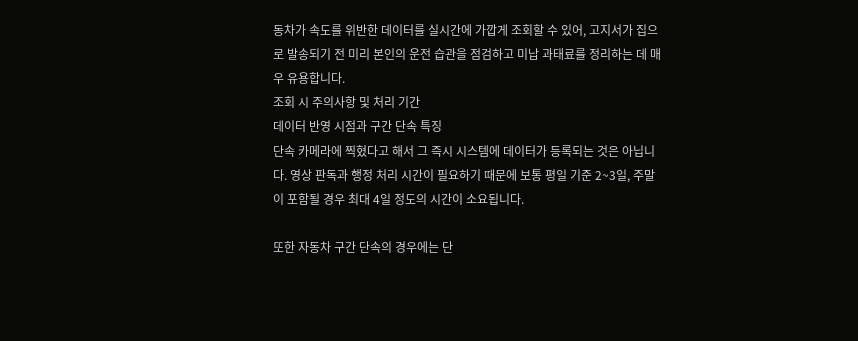동차가 속도를 위반한 데이터를 실시간에 가깝게 조회할 수 있어, 고지서가 집으로 발송되기 전 미리 본인의 운전 습관을 점검하고 미납 과태료를 정리하는 데 매우 유용합니다.
조회 시 주의사항 및 처리 기간
데이터 반영 시점과 구간 단속 특징
단속 카메라에 찍혔다고 해서 그 즉시 시스템에 데이터가 등록되는 것은 아닙니다. 영상 판독과 행정 처리 시간이 필요하기 때문에 보통 평일 기준 2~3일, 주말이 포함될 경우 최대 4일 정도의 시간이 소요됩니다.

또한 자동차 구간 단속의 경우에는 단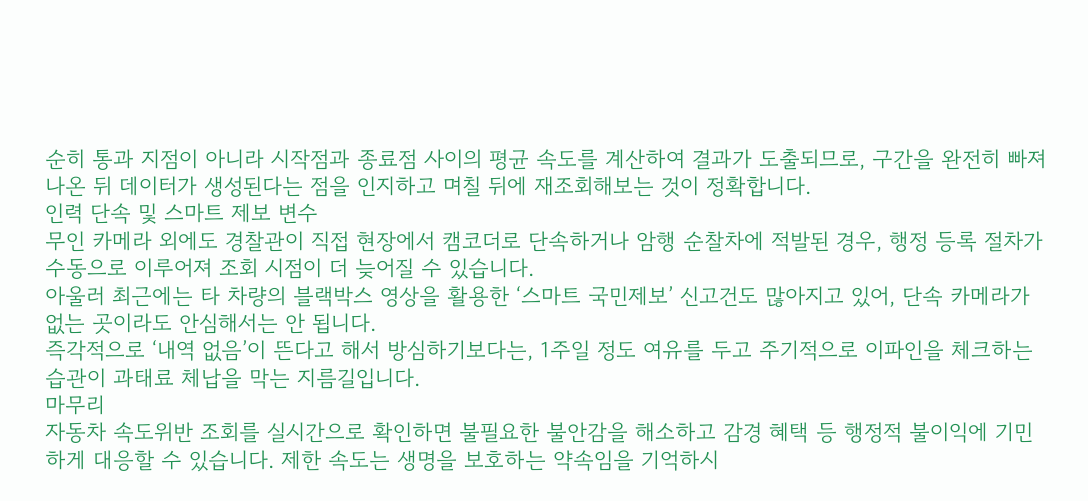순히 통과 지점이 아니라 시작점과 종료점 사이의 평균 속도를 계산하여 결과가 도출되므로, 구간을 완전히 빠져나온 뒤 데이터가 생성된다는 점을 인지하고 며칠 뒤에 재조회해보는 것이 정확합니다.
인력 단속 및 스마트 제보 변수
무인 카메라 외에도 경찰관이 직접 현장에서 캠코더로 단속하거나 암행 순찰차에 적발된 경우, 행정 등록 절차가 수동으로 이루어져 조회 시점이 더 늦어질 수 있습니다.
아울러 최근에는 타 차량의 블랙박스 영상을 활용한 ‘스마트 국민제보’ 신고건도 많아지고 있어, 단속 카메라가 없는 곳이라도 안심해서는 안 됩니다.
즉각적으로 ‘내역 없음’이 뜬다고 해서 방심하기보다는, 1주일 정도 여유를 두고 주기적으로 이파인을 체크하는 습관이 과태료 체납을 막는 지름길입니다.
마무리
자동차 속도위반 조회를 실시간으로 확인하면 불필요한 불안감을 해소하고 감경 혜택 등 행정적 불이익에 기민하게 대응할 수 있습니다. 제한 속도는 생명을 보호하는 약속임을 기억하시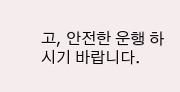고, 안전한 운행 하시기 바랍니다.